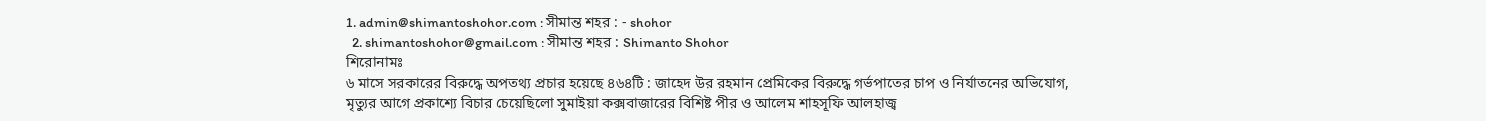1. admin@shimantoshohor.com : সীমান্ত শহর : - shohor
  2. shimantoshohor@gmail.com : সীমান্ত শহর : Shimanto Shohor
শিরোনামঃ
৬ মাসে সরকারের বিরুদ্ধে অপতথ্য প্রচার হয়েছে ৪৬৪টি : জাহেদ উর রহমান প্রেমিকের বিরুদ্ধে গর্ভপাতের চাপ ও নির্যাতনের অভিযোগ, মৃত্যুর আগে প্রকাশ্যে বিচার চেয়েছিলো সুমাইয়া কক্সবাজারের বিশিষ্ট পীর ও আলেম শাহসূফি আলহাজ্ব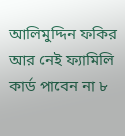আলিমুদ্দিন ফকির আর নেই ফ্যামিলি কার্ড পাবেন না ৮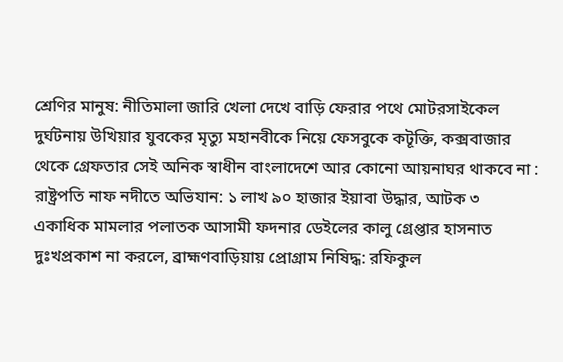শ্রেণির মানুষ: নীতিমালা জারি খেলা দেখে বাড়ি ফেরার পথে মোটরসাইকেল দুর্ঘটনায় উখিয়ার যুবকের মৃত্যু মহানবীকে নিয়ে ফেসবুকে কটূক্তি, কক্সবাজার থেকে গ্রেফতার সেই অনিক স্বাধীন বাংলাদেশে আর কোনো আয়নাঘর থাকবে না : রাষ্ট্রপতি নাফ নদীতে অভিযান: ১ লাখ ৯০ হাজার ইয়াবা উদ্ধার, আটক ৩ একাধিক মামলার পলাতক আসামী ফদনার ডেইলের কালু গ্রেপ্তার হাসনাত দুঃখপ্রকাশ না করলে, ব্রাহ্মণবাড়িয়ায় প্রোগ্রাম নিষিদ্ধ: রফিকুল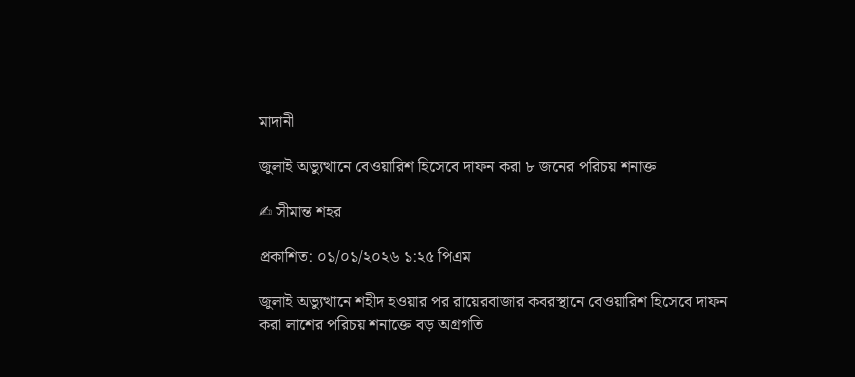মাদানী

জুলাই অভ্যুত্থানে বেওয়ারিশ হিসেবে দাফন করা ৮ জনের পরিচয় শনাক্ত

✍ সীমান্ত শহর

প্রকাশিত: ০১/০১/২০২৬ ১:২৫ পিএম

জুলাই অভ্যুত্থানে শহীদ হওয়ার পর রায়েরবাজার কবরস্থানে বেওয়ারিশ হিসেবে দাফন করা লাশের পরিচয় শনাক্তে বড় অগ্রগতি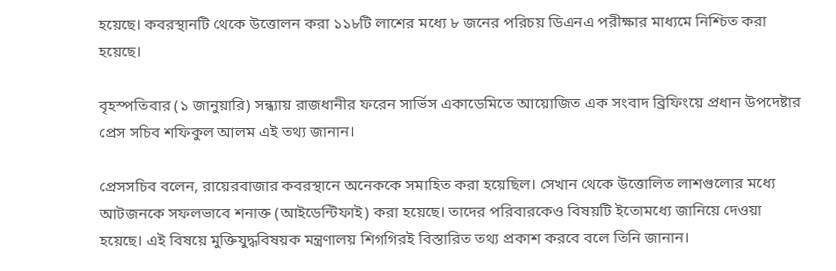হয়েছে। কবরস্থানটি থেকে উত্তোলন করা ১১৮টি লাশের মধ্যে ৮ জনের পরিচয় ডিএনএ পরীক্ষার মাধ্যমে নিশ্চিত করা হয়েছে।

বৃহস্পতিবার (১ জানুয়ারি) সন্ধ্যায় রাজধানীর ফরেন সার্ভিস একাডেমিতে আয়োজিত এক সংবাদ ব্রিফিংয়ে প্রধান উপদেষ্টার প্রেস সচিব শফিকুল আলম এই তথ্য জানান।

প্রেসসচিব বলেন, রায়েরবাজার কবরস্থানে অনেককে সমাহিত করা হয়েছিল। সেখান থেকে উত্তোলিত লাশগুলোর মধ্যে আটজনকে সফলভাবে শনাক্ত (আইডেন্টিফাই) করা হয়েছে। তাদের পরিবারকেও বিষয়টি ইতোমধ্যে জানিয়ে দেওয়া হয়েছে। এই বিষয়ে মুক্তিযুদ্ধবিষয়ক মন্ত্রণালয় শিগগিরই বিস্তারিত তথ্য প্রকাশ করবে বলে তিনি জানান।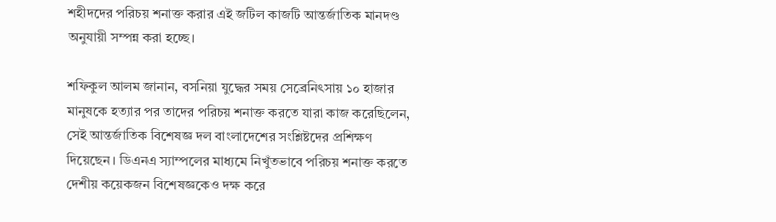শহীদদের পরিচয় শনাক্ত করার এই জটিল কাজটি আন্তর্জাতিক মানদণ্ড অনুযায়ী সম্পন্ন করা হচ্ছে।

শফিকুল আলম জানান, বসনিয়া যুদ্ধের সময় সেব্রেনিৎসায় ১০ হাজার মানুষকে হত্যার পর তাদের পরিচয় শনাক্ত করতে যারা কাজ করেছিলেন, সেই আন্তর্জাতিক বিশেষজ্ঞ দল বাংলাদেশের সংশ্লিষ্টদের প্রশিক্ষণ দিয়েছেন। ডিএনএ স্যাম্পলের মাধ্যমে নিখুঁতভাবে পরিচয় শনাক্ত করতে দেশীয় কয়েকজন বিশেষজ্ঞকেও দক্ষ করে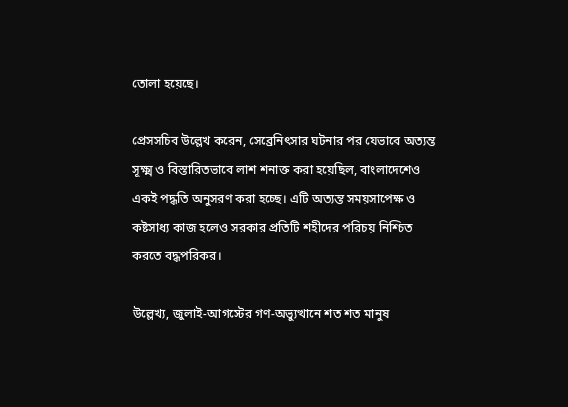তোলা হয়েছে।

প্রেসসচিব উল্লেখ করেন, সেব্রেনিৎসার ঘটনার পর যেভাবে অত্যন্ত সূক্ষ্ম ও বিস্তারিতভাবে লাশ শনাক্ত করা হয়েছিল, বাংলাদেশেও একই পদ্ধতি অনুসরণ করা হচ্ছে। এটি অত্যন্ত সময়সাপেক্ষ ও কষ্টসাধ্য কাজ হলেও সরকার প্রতিটি শহীদের পরিচয় নিশ্চিত করতে বদ্ধপরিকর।

উল্লেখ্য, জুলাই-আগস্টের গণ-অভ্যুত্থানে শত শত মানুষ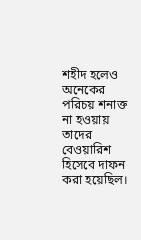শহীদ হলেও অনেকের পরিচয় শনাক্ত না হওয়ায় তাদের বেওয়ারিশ হিসেবে দাফন করা হয়েছিল।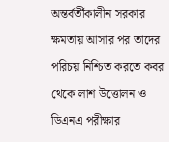অন্তর্বর্তীকালীন সরকার ক্ষমতায় আসার পর তাদের পরিচয় নিশ্চিত করতে কবর থেকে লাশ উত্তোলন ও ডিএনএ পরীক্ষার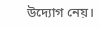উদ্যোগ নেয়।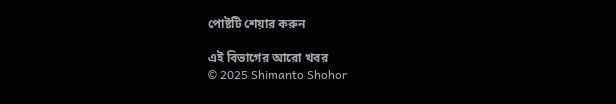পোষ্টটি শেয়ার করুন

এই বিভাগের আরো খবর
© 2025 Shimanto Shohor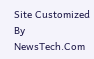Site Customized By NewsTech.Com